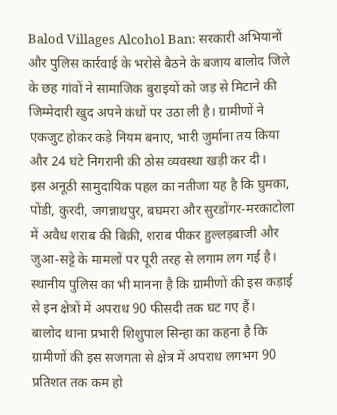Balod Villages Alcohol Ban: सरकारी अभियानों और पुलिस कार्रवाई के भरोसे बैठने के बजाय बालोद जिले के छह गांवों ने सामाजिक बुराइयों को जड़ से मिटाने की जिम्मेदारी खुद अपने कंधों पर उठा ली है। ग्रामीणों ने एकजुट होकर कड़े नियम बनाए, भारी जुर्माना तय किया और 24 घंटे निगरानी की ठोस व्यवस्था खड़ी कर दी।
इस अनूठी सामुदायिक पहल का नतीजा यह है कि घुमका, पोंडी, कुरदी, जगन्नाथपुर, बघमरा और सुरडोंगर-मरकाटोला में अवैध शराब की बिक्री, शराब पीकर हुल्लड़बाजी और जुआ-सट्टे के मामलों पर पूरी तरह से लगाम लग गई है। स्थानीय पुलिस का भी मानना है कि ग्रामीणों की इस कड़ाई से इन क्षेत्रों में अपराध 90 फीसदी तक घट गए हैं।
बालोद थाना प्रभारी शिशुपाल सिन्हा का कहना है कि ग्रामीणों की इस सजगता से क्षेत्र में अपराध लगभग 90 प्रतिशत तक कम हो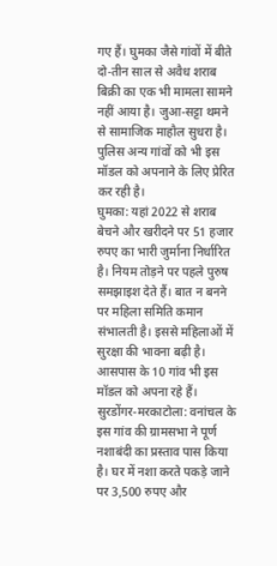गए हैं। घुमका जैसे गांवों में बीते दो-तीन साल से अवैध शराब बिक्री का एक भी मामला सामने नहीं आया है। जुआ-सट्टा थमने से सामाजिक माहौल सुधरा है। पुलिस अन्य गांवों को भी इस मॉडल को अपनाने के लिए प्रेरित कर रही है।
घुमका: यहां 2022 से शराब बेचने और खरीदने पर 51 हजार रुपए का भारी जुर्माना निर्धारित है। नियम तोड़ने पर पहले पुरुष समझाइश देते हैं। बात न बनने पर महिला समिति कमान संभालती है। इससे महिलाओं में सुरक्षा की भावना बढ़ी है। आसपास के 10 गांव भी इस मॉडल को अपना रहे हैं।
सुरडोंगर-मरकाटोला: वनांचल के इस गांव की ग्रामसभा ने पूर्ण नशाबंदी का प्रस्ताव पास किया है। घर में नशा करते पकड़े जाने पर 3,500 रुपए और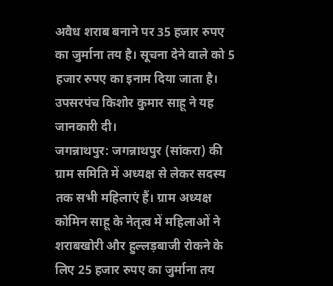अवैध शराब बनाने पर 35 हजार रुपए का जुर्माना तय है। सूचना देने वाले को 5 हजार रुपए का इनाम दिया जाता है। उपसरपंच किशोर कुमार साहू ने यह जानकारी दी।
जगन्नाथपुर: जगन्नाथपुर (सांकरा) की ग्राम समिति में अध्यक्ष से लेकर सदस्य तक सभी महिलाएं हैं। ग्राम अध्यक्ष कोमिन साहू के नेतृत्व में महिलाओं ने शराबखोरी और हुल्लड़बाजी रोकने के लिए 25 हजार रुपए का जुर्माना तय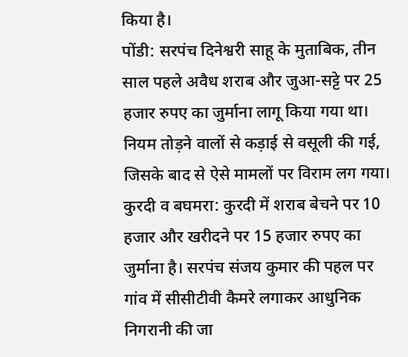किया है।
पोंडी: सरपंच दिनेश्वरी साहू के मुताबिक, तीन साल पहले अवैध शराब और जुआ-सट्टे पर 25 हजार रुपए का जुर्माना लागू किया गया था। नियम तोड़ने वालों से कड़ाई से वसूली की गई, जिसके बाद से ऐसे मामलों पर विराम लग गया।
कुरदी व बघमरा: कुरदी में शराब बेचने पर 10 हजार और खरीदने पर 15 हजार रुपए का जुर्माना है। सरपंच संजय कुमार की पहल पर गांव में सीसीटीवी कैमरे लगाकर आधुनिक निगरानी की जा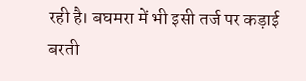रही है। बघमरा में भी इसी तर्ज पर कड़ाई बरती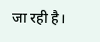जा रही है।